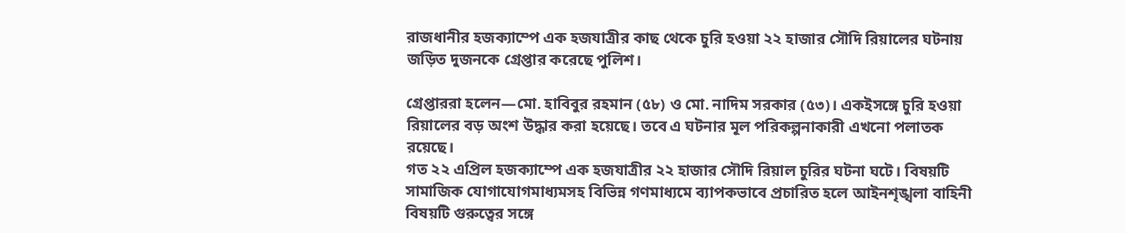রাজধানীর হজক্যাম্পে এক হজযাত্রীর কাছ থেকে চুরি হওয়া ২২ হাজার সৌদি রিয়ালের ঘটনায় জড়িত দুজনকে গ্রেপ্তার করেছে পুলিশ।

গ্রেপ্তাররা হলেন—মো. হাবিবুর রহমান (৫৮) ও মো. নাদিম সরকার (৫৩)। একইসঙ্গে চুরি হওয়া রিয়ালের বড় অংশ উদ্ধার করা হয়েছে। তবে এ ঘটনার মূল পরিকল্পনাকারী এখনো পলাতক রয়েছে।
গত ২২ এপ্রিল হজক্যাম্পে এক হজযাত্রীর ২২ হাজার সৌদি রিয়াল চুরির ঘটনা ঘটে। বিষয়টি সামাজিক যোগাযোগমাধ্যমসহ বিভিন্ন গণমাধ্যমে ব্যাপকভাবে প্রচারিত হলে আইনশৃঙ্খলা বাহিনী বিষয়টি গুরুত্বের সঙ্গে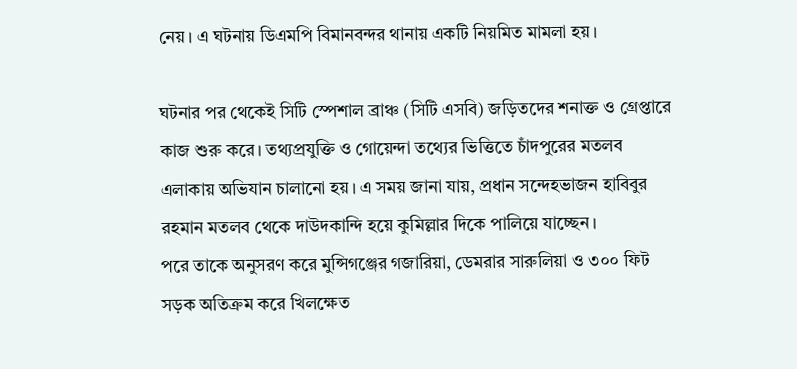নেয়। এ ঘটনায় ডিএমপি বিমানবন্দর থানায় একটি নিয়মিত মামলা হয়।

ঘটনার পর থেকেই সিটি স্পেশাল ব্রাঞ্চ (সিটি এসবি) জড়িতদের শনাক্ত ও গ্রেপ্তারে কাজ শুরু করে। তথ্যপ্রযুক্তি ও গোয়েন্দা তথ্যের ভিত্তিতে চাঁদপুরের মতলব এলাকায় অভিযান চালানো হয়। এ সময় জানা যায়, প্রধান সন্দেহভাজন হাবিবুর রহমান মতলব থেকে দাউদকান্দি হয়ে কুমিল্লার দিকে পালিয়ে যাচ্ছেন।
পরে তাকে অনুসরণ করে মুন্সিগঞ্জের গজারিয়া, ডেমরার সারুলিয়া ও ৩০০ ফিট সড়ক অতিক্রম করে খিলক্ষেত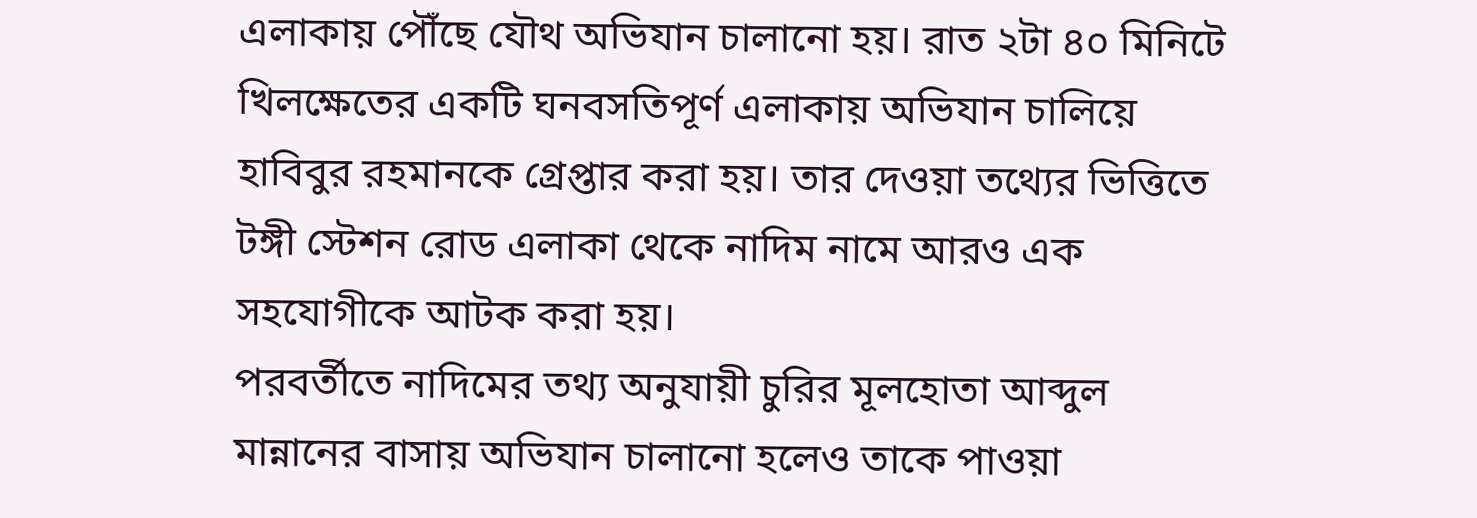এলাকায় পৌঁছে যৌথ অভিযান চালানো হয়। রাত ২টা ৪০ মিনিটে খিলক্ষেতের একটি ঘনবসতিপূর্ণ এলাকায় অভিযান চালিয়ে হাবিবুর রহমানকে গ্রেপ্তার করা হয়। তার দেওয়া তথ্যের ভিত্তিতে টঙ্গী স্টেশন রোড এলাকা থেকে নাদিম নামে আরও এক সহযোগীকে আটক করা হয়।
পরবর্তীতে নাদিমের তথ্য অনুযায়ী চুরির মূলহোতা আব্দুল মান্নানের বাসায় অভিযান চালানো হলেও তাকে পাওয়া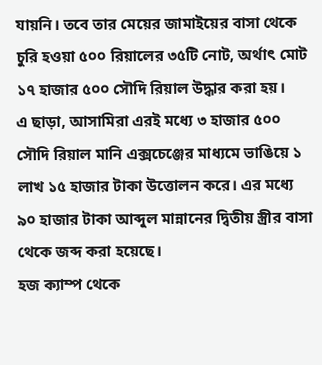যায়নি। তবে তার মেয়ের জামাইয়ের বাসা থেকে চুরি হওয়া ৫০০ রিয়ালের ৩৫টি নোট, অর্থাৎ মোট ১৭ হাজার ৫০০ সৌদি রিয়াল উদ্ধার করা হয়।
এ ছাড়া, আসামিরা এরই মধ্যে ৩ হাজার ৫০০ সৌদি রিয়াল মানি এক্সচেঞ্জের মাধ্যমে ভাঙিয়ে ১ লাখ ১৫ হাজার টাকা উত্তোলন করে। এর মধ্যে ৯০ হাজার টাকা আব্দুল মান্নানের দ্বিতীয় স্ত্রীর বাসা থেকে জব্দ করা হয়েছে।
হজ ক্যাম্প থেকে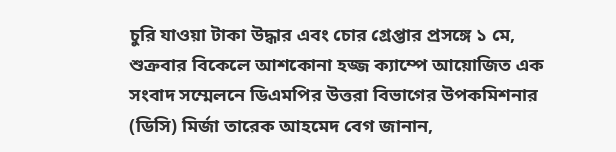চুরি যাওয়া টাকা উদ্ধার এবং চোর গ্রেপ্তার প্রসঙ্গে ১ মে, শুক্রবার বিকেলে আশকোনা হজ্জ ক্যাম্পে আয়োজিত এক সংবাদ সম্মেলনে ডিএমপির উত্তরা বিভাগের উপকমিশনার (ডিসি) মির্জা তারেক আহমেদ বেগ জানান,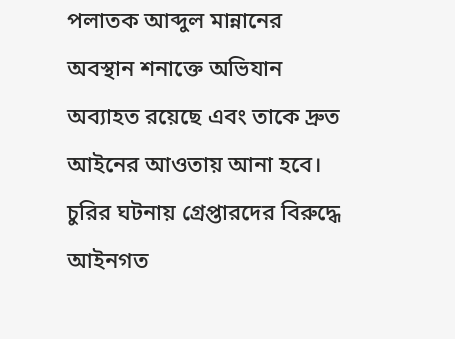পলাতক আব্দুল মান্নানের অবস্থান শনাক্তে অভিযান অব্যাহত রয়েছে এবং তাকে দ্রুত আইনের আওতায় আনা হবে। চুরির ঘটনায় গ্রেপ্তারদের বিরুদ্ধে আইনগত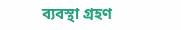ব্যবস্থা গ্রহণ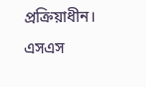প্রক্রিয়াধীন।
এসএস